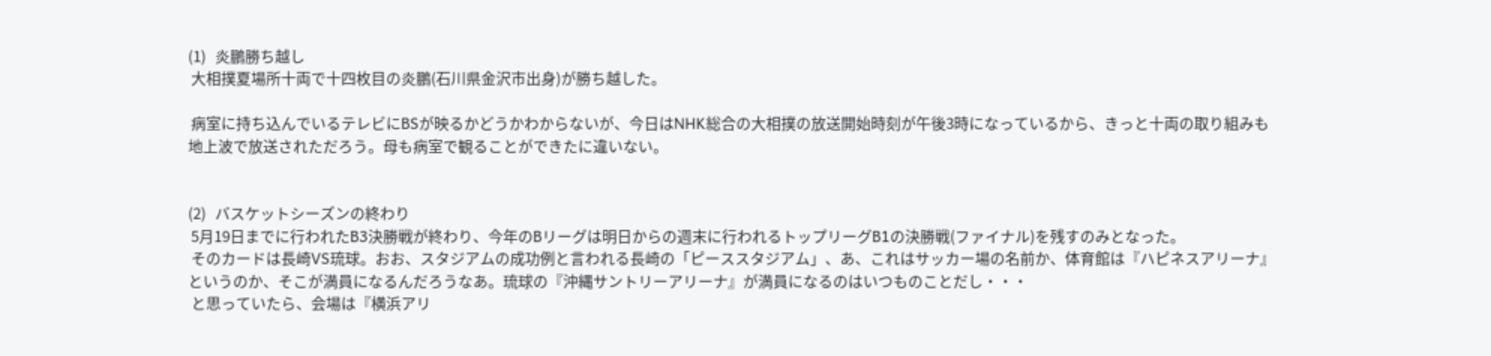(1)   炎鵬勝ち越し
 大相撲夏場所十両で十四枚目の炎鵬(石川県金沢市出身)が勝ち越した。

 病室に持ち込んでいるテレビにBSが映るかどうかわからないが、今日はNHK総合の大相撲の放送開始時刻が午後3時になっているから、きっと十両の取り組みも地上波で放送されただろう。母も病室で観ることができたに違いない。


(2)   バスケットシーズンの終わり
 5月19日までに行われたB3決勝戦が終わり、今年のBリーグは明日からの週末に行われるトップリーグB1の決勝戦(ファイナル)を残すのみとなった。
 そのカードは長崎VS琉球。おお、スタジアムの成功例と言われる長崎の「ピーススタジアム」、あ、これはサッカー場の名前か、体育館は『ハピネスアリーナ』というのか、そこが満員になるんだろうなあ。琉球の『沖縄サントリーアリーナ』が満員になるのはいつものことだし・・・
 と思っていたら、会場は『横浜アリ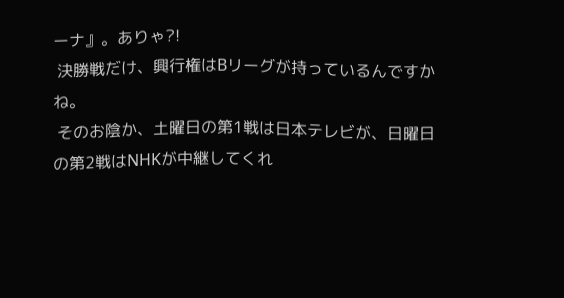ーナ』。ありゃ?!
 決勝戦だけ、興行権はBリーグが持っているんですかね。
 そのお陰か、土曜日の第1戦は日本テレビが、日曜日の第2戦はNHKが中継してくれ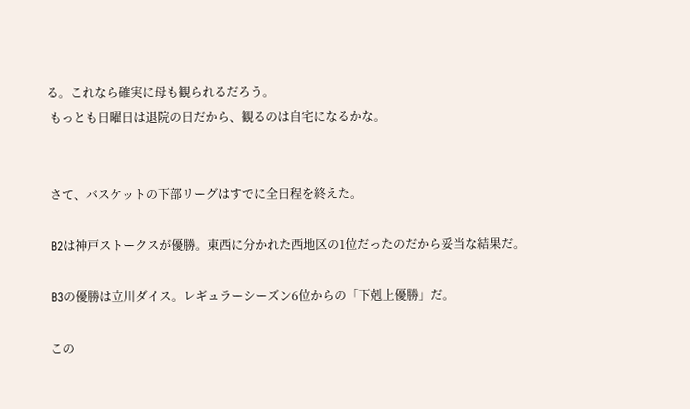る。これなら確実に母も観られるだろう。
 もっとも日曜日は退院の日だから、観るのは自宅になるかな。


 さて、バスケットの下部リーグはすでに全日程を終えた。

 B2は神戸ストークスが優勝。東西に分かれた西地区の1位だったのだから妥当な結果だ。

 B3の優勝は立川ダイス。レギュラーシーズン6位からの「下剋上優勝」だ。

 この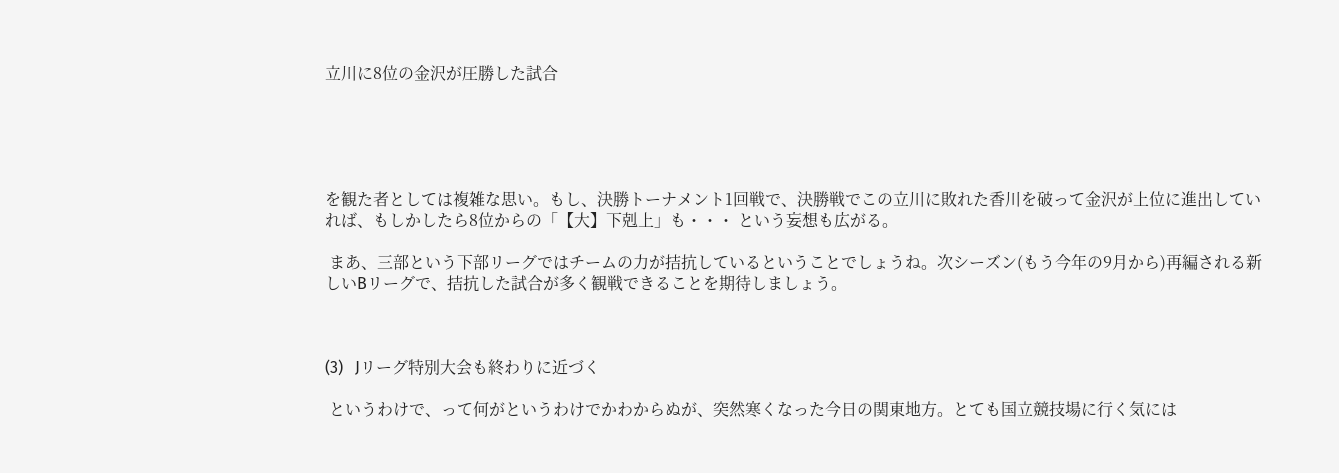立川に8位の金沢が圧勝した試合





を観た者としては複雑な思い。もし、決勝トーナメント1回戦で、決勝戦でこの立川に敗れた香川を破って金沢が上位に進出していれば、もしかしたら8位からの「【大】下剋上」も・・・ という妄想も広がる。

 まあ、三部という下部リーグではチームの力が拮抗しているということでしょうね。次シーズン(もう今年の9月から)再編される新しいBリーグで、拮抗した試合が多く観戦できることを期待しましょう。



(3)   Jリーグ特別大会も終わりに近づく

 というわけで、って何がというわけでかわからぬが、突然寒くなった今日の関東地方。とても国立競技場に行く気には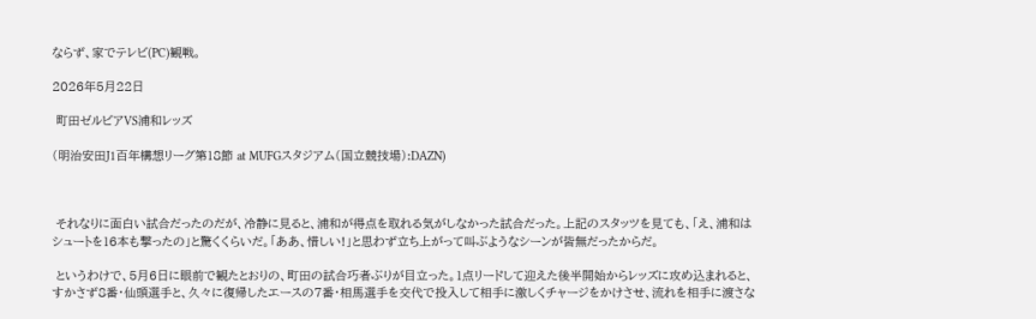ならず、家でテレビ(PC)観戦。

2026年5月22日

 町田ゼルビアVS浦和レッズ

(明治安田J1百年構想リーグ第18節 at MUFGスタジアム(国立競技場):DAZN)



 それなりに面白い試合だったのだが、冷静に見ると、浦和が得点を取れる気がしなかった試合だった。上記のスタッツを見ても、「え、浦和はシュートを16本も撃ったの」と驚くくらいだ。「ああ、惜しい!」と思わず立ち上がって叫ぶようなシーンが皆無だったからだ。

 というわけで、5月6日に眼前で観たとおりの、町田の試合巧者ぶりが目立った。1点リードして迎えた後半開始からレッズに攻め込まれると、すかさず8番・仙頭選手と、久々に復帰したエースの7番・相馬選手を交代で投入して相手に激しくチャージをかけさせ、流れを相手に渡さな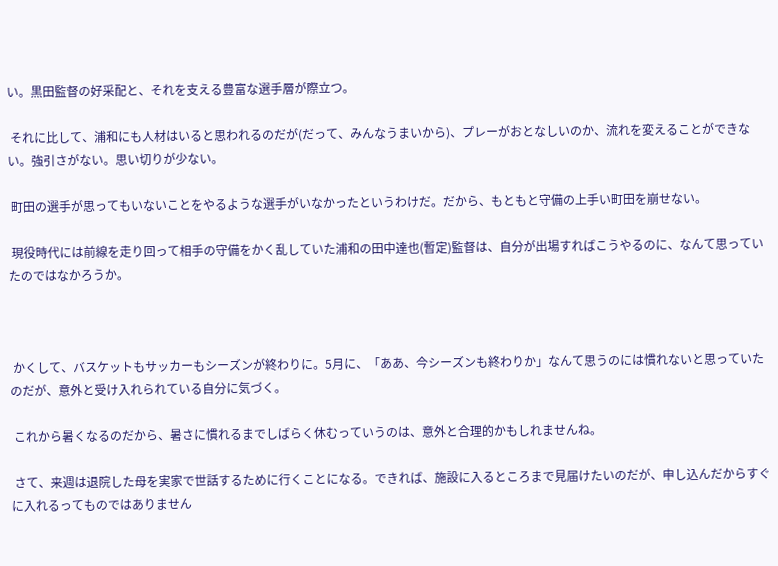い。黒田監督の好采配と、それを支える豊富な選手層が際立つ。

 それに比して、浦和にも人材はいると思われるのだが(だって、みんなうまいから)、プレーがおとなしいのか、流れを変えることができない。強引さがない。思い切りが少ない。

 町田の選手が思ってもいないことをやるような選手がいなかったというわけだ。だから、もともと守備の上手い町田を崩せない。

 現役時代には前線を走り回って相手の守備をかく乱していた浦和の田中達也(暫定)監督は、自分が出場すればこうやるのに、なんて思っていたのではなかろうか。



 かくして、バスケットもサッカーもシーズンが終わりに。5月に、「ああ、今シーズンも終わりか」なんて思うのには慣れないと思っていたのだが、意外と受け入れられている自分に気づく。

 これから暑くなるのだから、暑さに慣れるまでしばらく休むっていうのは、意外と合理的かもしれませんね。

 さて、来週は退院した母を実家で世話するために行くことになる。できれば、施設に入るところまで見届けたいのだが、申し込んだからすぐに入れるってものではありません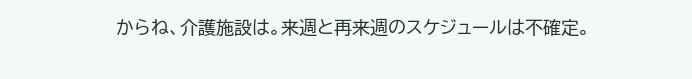からね、介護施設は。来週と再来週のスケジュールは不確定。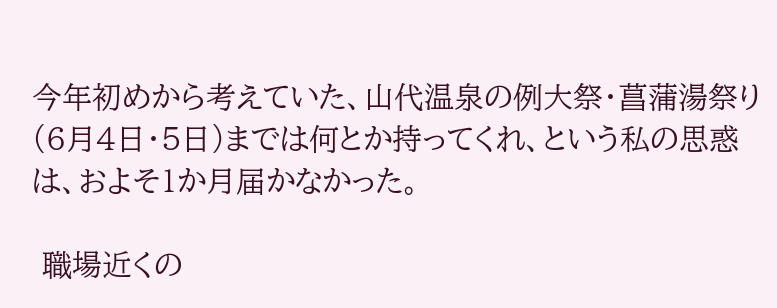今年初めから考えていた、山代温泉の例大祭・菖蒲湯祭り(6月4日・5日)までは何とか持ってくれ、という私の思惑は、およそ1か月届かなかった。

 職場近くの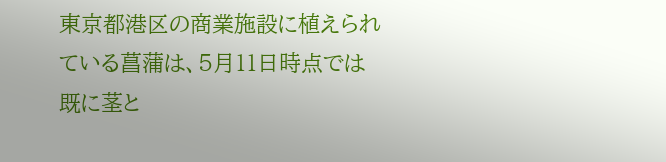東京都港区の商業施設に植えられている菖蒲は、5月11日時点では既に茎と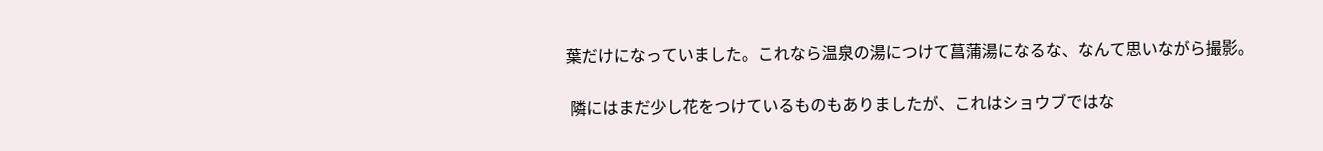葉だけになっていました。これなら温泉の湯につけて菖蒲湯になるな、なんて思いながら撮影。

 隣にはまだ少し花をつけているものもありましたが、これはショウブではな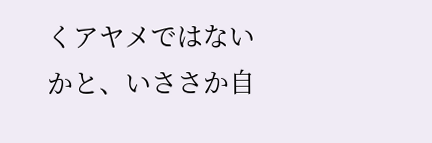くアヤメではないかと、いささか自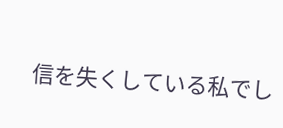信を失くしている私でし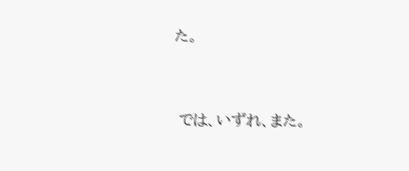た。



 では、いずれ、また。